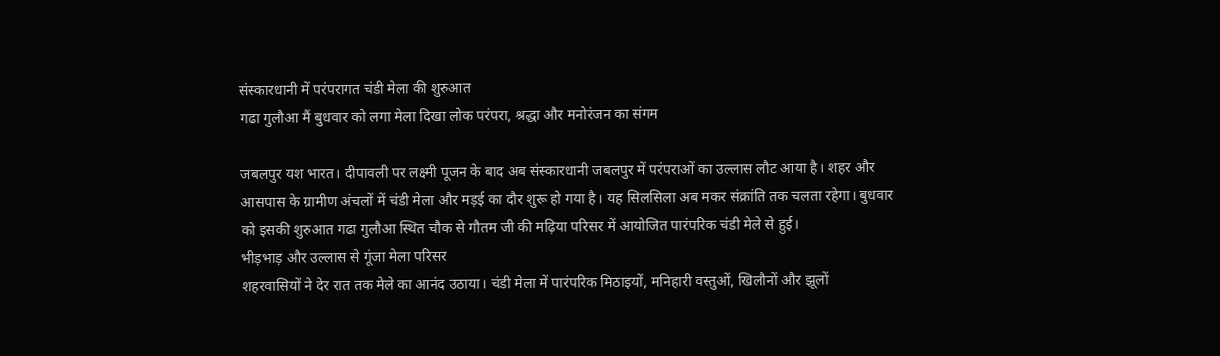संस्कारधानी में परंपरागत चंडी मेला की शुरुआत
गढा गुलौआ मैं बुधवार को लगा मेला दिखा लोक परंपरा, श्रद्धा और मनोरंजन का संगम

जबलपुर यश भारत। दीपावली पर लक्ष्मी पूजन के बाद अब संस्कारधानी जबलपुर में परंपराओं का उल्लास लौट आया है। शहर और आसपास के ग्रामीण अंचलों में चंडी मेला और मड़ई का दौर शुरू हो गया है। यह सिलसिला अब मकर संक्रांति तक चलता रहेगा। बुधवार को इसकी शुरुआत गढा गुलौआ स्थित चौक से गौतम जी की मढ़िया परिसर में आयोजित पारंपरिक चंडी मेले से हुई।
भीड़भाड़ और उल्लास से गूंजा मेला परिसर
शहरवासियों ने देर रात तक मेले का आनंद उठाया। चंडी मेला में पारंपरिक मिठाइयों, मनिहारी वस्तुओं, खिलौनों और झूलों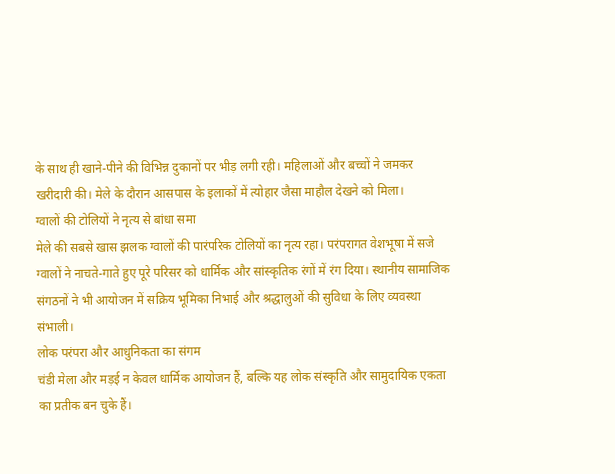के साथ ही खाने-पीने की विभिन्न दुकानों पर भीड़ लगी रही। महिलाओं और बच्चों ने जमकर खरीदारी की। मेले के दौरान आसपास के इलाकों में त्योहार जैसा माहौल देखने को मिला।
ग्वालों की टोलियों ने नृत्य से बांधा समा
मेले की सबसे खास झलक ग्वालों की पारंपरिक टोलियों का नृत्य रहा। परंपरागत वेशभूषा में सजे ग्वालों ने नाचते-गाते हुए पूरे परिसर को धार्मिक और सांस्कृतिक रंगों में रंग दिया। स्थानीय सामाजिक संगठनों ने भी आयोजन में सक्रिय भूमिका निभाई और श्रद्धालुओं की सुविधा के लिए व्यवस्था संभाली।
लोक परंपरा और आधुनिकता का संगम
चंडी मेला और मड़ई न केवल धार्मिक आयोजन हैं, बल्कि यह लोक संस्कृति और सामुदायिक एकता का प्रतीक बन चुके हैं।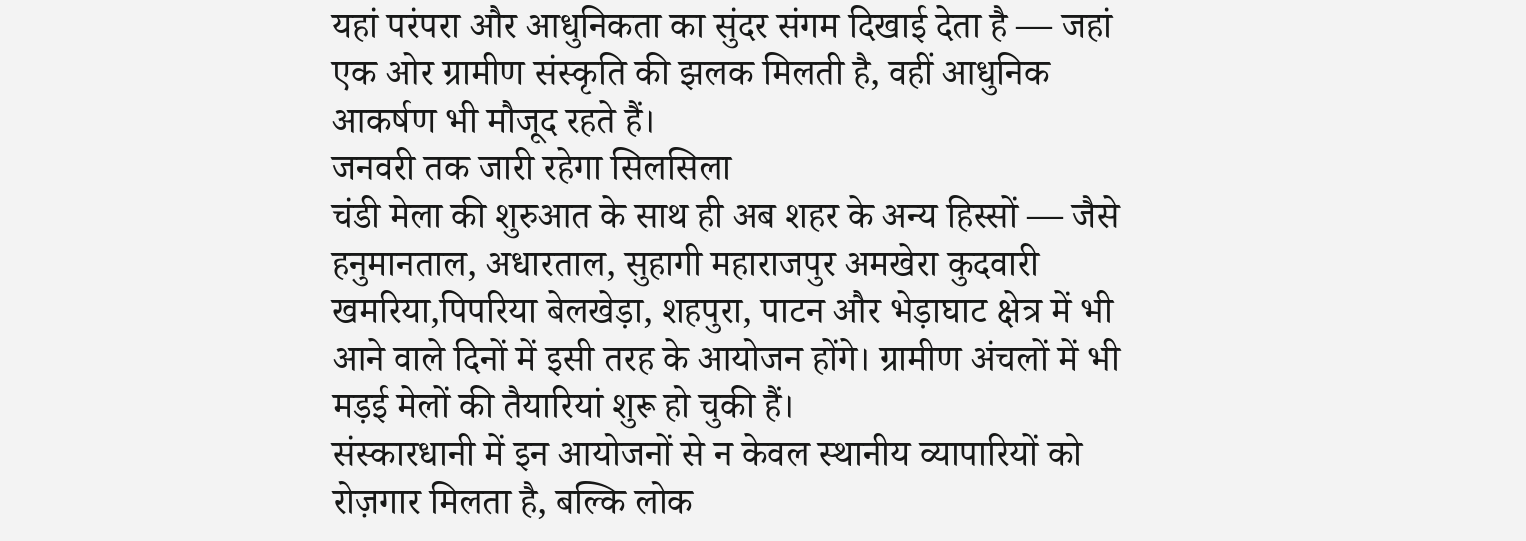यहां परंपरा और आधुनिकता का सुंदर संगम दिखाई देता है — जहां एक ओर ग्रामीण संस्कृति की झलक मिलती है, वहीं आधुनिक आकर्षण भी मौजूद रहते हैं।
जनवरी तक जारी रहेगा सिलसिला
चंडी मेला की शुरुआत के साथ ही अब शहर के अन्य हिस्सों — जैसे हनुमानताल, अधारताल, सुहागी महाराजपुर अमखेरा कुदवारी खमरिया,पिपरिया बेलखेड़ा, शहपुरा, पाटन और भेड़ाघाट क्षेत्र में भी आने वाले दिनों में इसी तरह के आयोजन होंगे। ग्रामीण अंचलों में भी मड़ई मेलों की तैयारियां शुरू हो चुकी हैं।
संस्कारधानी में इन आयोजनों से न केवल स्थानीय व्यापारियों को रोज़गार मिलता है, बल्कि लोक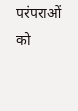परंपराओं को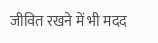जीवित रखने में भी मदद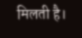मिलती है।